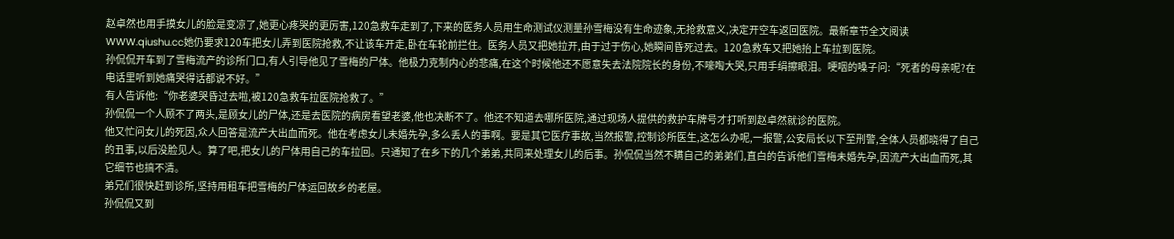赵卓然也用手摸女儿的脸是变凉了,她更心疼哭的更厉害,120急救车走到了,下来的医务人员用生命测试仪测量孙雪梅没有生命迹象,无抢救意义,决定开空车返回医院。最新章节全文阅读WWW.qiushu.cc她仍要求120车把女儿弄到医院抢救,不让该车开走,卧在车轮前拦住。医务人员又把她拉开,由于过于伤心,她瞬间昏死过去。120急救车又把她抬上车拉到医院。
孙侃侃开车到了雪梅流产的诊所门口,有人引导他见了雪梅的尸体。他极力克制内心的悲痛,在这个时候他还不愿意失去法院院长的身份,不嚎啕大哭,只用手绢擦眼泪。哽咽的嗓子问:“死者的母亲呢?在电话里听到她痛哭得话都说不好。”
有人告诉他:“你老婆哭昏过去啦,被120急救车拉医院抢救了。”
孙侃侃一个人顾不了两头,是顾女儿的尸体,还是去医院的病房看望老婆,他也决断不了。他还不知道去哪所医院,通过现场人提供的救护车牌号才打听到赵卓然就诊的医院。
他又忙问女儿的死因,众人回答是流产大出血而死。他在考虑女儿未婚先孕,多么丢人的事啊。要是其它医疗事故,当然报警,控制诊所医生,这怎么办呢,一报警,公安局长以下至刑警,全体人员都晓得了自己的丑事,以后没脸见人。算了吧,把女儿的尸体用自己的车拉回。只通知了在乡下的几个弟弟,共同来处理女儿的后事。孙侃侃当然不瞒自己的弟弟们,直白的告诉他们雪梅未婚先孕,因流产大出血而死,其它细节也搞不清。
弟兄们很快赶到诊所,坚持用租车把雪梅的尸体运回故乡的老屋。
孙侃侃又到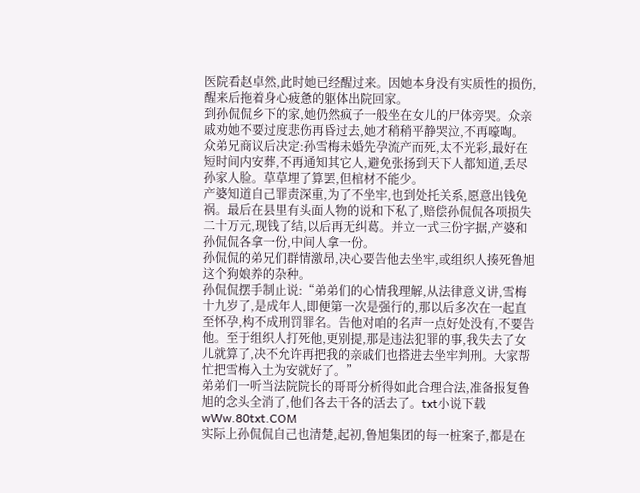医院看赵卓然,此时她已经醒过来。因她本身没有实质性的损伤,醒来后拖着身心疲惫的躯体出院回家。
到孙侃侃乡下的家,她仍然疯子一般坐在女儿的尸体旁哭。众亲戚劝她不要过度悲伤再昏过去,她才稍稍平静哭泣,不再嚎啕。
众弟兄商议后决定:孙雪梅未婚先孕流产而死,太不光彩,最好在短时间内安葬,不再通知其它人,避免张扬到天下人都知道,丢尽孙家人脸。草草埋了算罢,但棺材不能少。
产婆知道自己罪责深重,为了不坐牢,也到处托关系,愿意出钱免祸。最后在县里有头面人物的说和下私了,赔偿孙侃侃各项损失二十万元,现钱了结,以后再无纠葛。并立一式三份字据,产婆和孙侃侃各拿一份,中间人拿一份。
孙侃侃的弟兄们群情激昂,决心要告他去坐牢,或组织人揍死鲁旭这个狗娘养的杂种。
孙侃侃摆手制止说:“弟弟们的心情我理解,从法律意义讲,雪梅十九岁了,是成年人,即便第一次是强行的,那以后多次在一起直至怀孕,构不成刑罚罪名。告他对咱的名声一点好处没有,不要告他。至于组织人打死他,更别提,那是违法犯罪的事,我失去了女儿就算了,决不允许再把我的亲戚们也搭进去坐牢判刑。大家帮忙把雪梅入土为安就好了。”
弟弟们一听当法院院长的哥哥分析得如此合理合法,准备报复鲁旭的念头全消了,他们各去干各的活去了。txt小说下载wWw.80txt.COM
实际上孙侃侃自己也清楚,起初,鲁旭集团的每一桩案子,都是在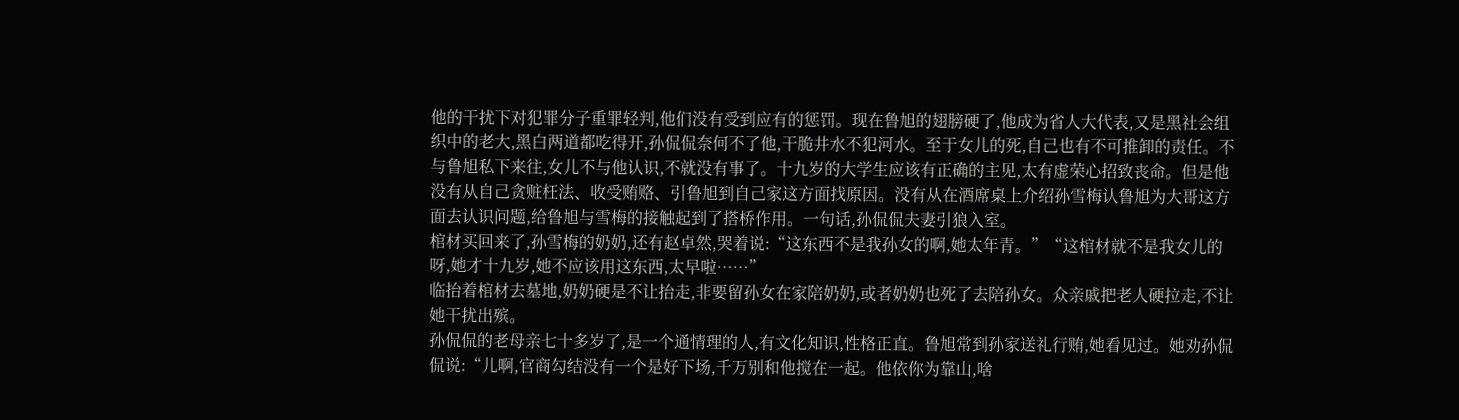他的干扰下对犯罪分子重罪轻判,他们没有受到应有的惩罚。现在鲁旭的翅膀硬了,他成为省人大代表,又是黑社会组织中的老大,黑白两道都吃得开,孙侃侃奈何不了他,干脆井水不犯河水。至于女儿的死,自己也有不可推卸的责任。不与鲁旭私下来往,女儿不与他认识,不就没有事了。十九岁的大学生应该有正确的主见,太有虚荣心招致丧命。但是他没有从自己贪赃枉法、收受贿赂、引鲁旭到自己家这方面找原因。没有从在酒席桌上介绍孙雪梅认鲁旭为大哥这方面去认识问题,给鲁旭与雪梅的接触起到了搭桥作用。一句话,孙侃侃夫妻引狼入室。
棺材买回来了,孙雪梅的奶奶,还有赵卓然,哭着说:“这东西不是我孙女的啊,她太年青。”“这棺材就不是我女儿的呀,她才十九岁,她不应该用这东西,太早啦……”
临抬着棺材去墓地,奶奶硬是不让抬走,非要留孙女在家陪奶奶,或者奶奶也死了去陪孙女。众亲戚把老人硬拉走,不让她干扰出殡。
孙侃侃的老母亲七十多岁了,是一个通情理的人,有文化知识,性格正直。鲁旭常到孙家送礼行贿,她看见过。她劝孙侃侃说:“儿啊,官商勾结没有一个是好下场,千万别和他搅在一起。他依你为靠山,啥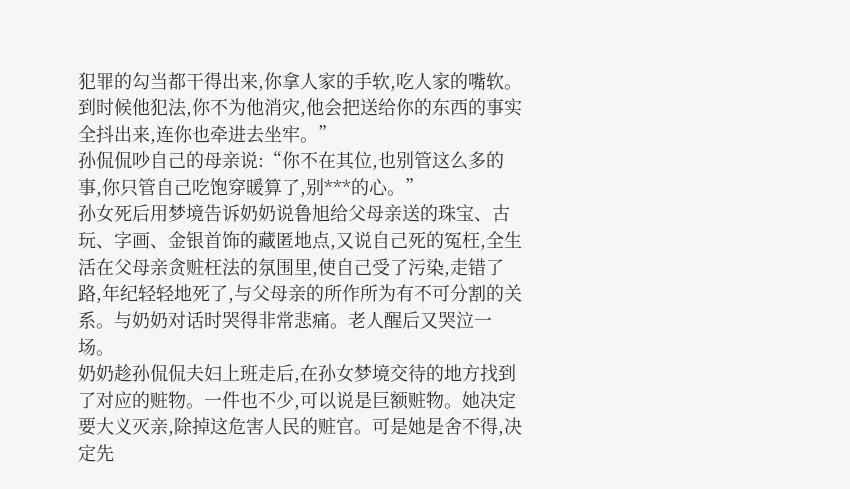犯罪的勾当都干得出来,你拿人家的手软,吃人家的嘴软。到时候他犯法,你不为他消灾,他会把送给你的东西的事实全抖出来,连你也牵进去坐牢。”
孙侃侃吵自己的母亲说:“你不在其位,也别管这么多的事,你只管自己吃饱穿暖算了,别***的心。”
孙女死后用梦境告诉奶奶说鲁旭给父母亲送的珠宝、古玩、字画、金银首饰的藏匿地点,又说自己死的冤枉,全生活在父母亲贪赃枉法的氛围里,使自己受了污染,走错了路,年纪轻轻地死了,与父母亲的所作所为有不可分割的关系。与奶奶对话时哭得非常悲痛。老人醒后又哭泣一场。
奶奶趁孙侃侃夫妇上班走后,在孙女梦境交待的地方找到了对应的赃物。一件也不少,可以说是巨额赃物。她决定要大义灭亲,除掉这危害人民的赃官。可是她是舍不得,决定先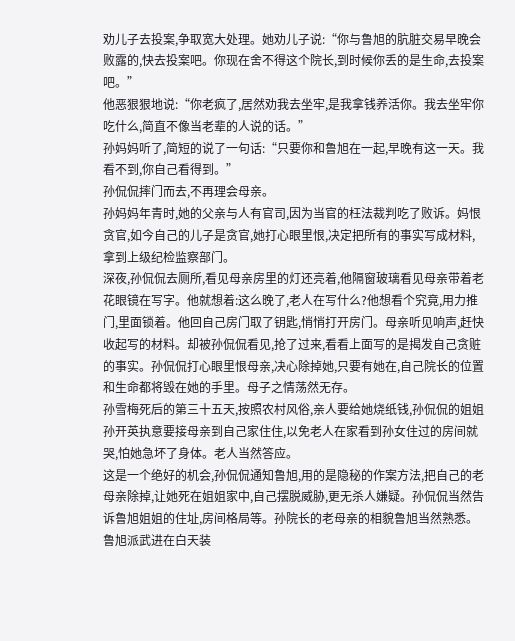劝儿子去投案,争取宽大处理。她劝儿子说:“你与鲁旭的肮脏交易早晚会败露的,快去投案吧。你现在舍不得这个院长,到时候你丢的是生命,去投案吧。”
他恶狠狠地说:“你老疯了,居然劝我去坐牢,是我拿钱养活你。我去坐牢你吃什么,简直不像当老辈的人说的话。”
孙妈妈听了,简短的说了一句话:“只要你和鲁旭在一起,早晚有这一天。我看不到,你自己看得到。”
孙侃侃摔门而去,不再理会母亲。
孙妈妈年青时,她的父亲与人有官司,因为当官的枉法裁判吃了败诉。妈恨贪官,如今自己的儿子是贪官,她打心眼里恨,决定把所有的事实写成材料,拿到上级纪检监察部门。
深夜,孙侃侃去厕所,看见母亲房里的灯还亮着,他隔窗玻璃看见母亲带着老花眼镜在写字。他就想着:这么晚了,老人在写什么?他想看个究竟,用力推门,里面锁着。他回自己房门取了钥匙,悄悄打开房门。母亲听见响声,赶快收起写的材料。却被孙侃侃看见,抢了过来,看看上面写的是揭发自己贪赃的事实。孙侃侃打心眼里恨母亲,决心除掉她,只要有她在,自己院长的位置和生命都将毁在她的手里。母子之情荡然无存。
孙雪梅死后的第三十五天,按照农村风俗,亲人要给她烧纸钱,孙侃侃的姐姐孙开英执意要接母亲到自己家住住,以免老人在家看到孙女住过的房间就哭,怕她急坏了身体。老人当然答应。
这是一个绝好的机会,孙侃侃通知鲁旭,用的是隐秘的作案方法,把自己的老母亲除掉,让她死在姐姐家中,自己摆脱威胁,更无杀人嫌疑。孙侃侃当然告诉鲁旭姐姐的住址,房间格局等。孙院长的老母亲的相貌鲁旭当然熟悉。鲁旭派武进在白天装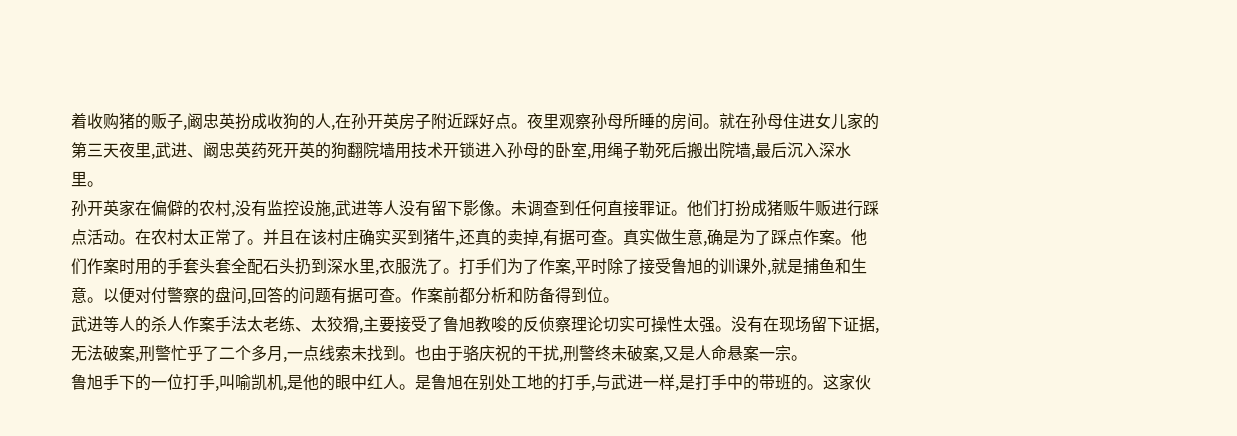着收购猪的贩子,阚忠英扮成收狗的人,在孙开英房子附近踩好点。夜里观察孙母所睡的房间。就在孙母住进女儿家的第三天夜里,武进、阚忠英药死开英的狗翻院墙用技术开锁进入孙母的卧室,用绳子勒死后搬出院墙,最后沉入深水里。
孙开英家在偏僻的农村,没有监控设施,武进等人没有留下影像。未调查到任何直接罪证。他们打扮成猪贩牛贩进行踩点活动。在农村太正常了。并且在该村庄确实买到猪牛,还真的卖掉,有据可查。真实做生意,确是为了踩点作案。他们作案时用的手套头套全配石头扔到深水里,衣服洗了。打手们为了作案,平时除了接受鲁旭的训课外,就是捕鱼和生意。以便对付警察的盘问,回答的问题有据可查。作案前都分析和防备得到位。
武进等人的杀人作案手法太老练、太狡猾,主要接受了鲁旭教唆的反侦察理论切实可操性太强。没有在现场留下证据,无法破案,刑警忙乎了二个多月,一点线索未找到。也由于骆庆祝的干扰,刑警终未破案,又是人命悬案一宗。
鲁旭手下的一位打手,叫喻凯机,是他的眼中红人。是鲁旭在别处工地的打手,与武进一样,是打手中的带班的。这家伙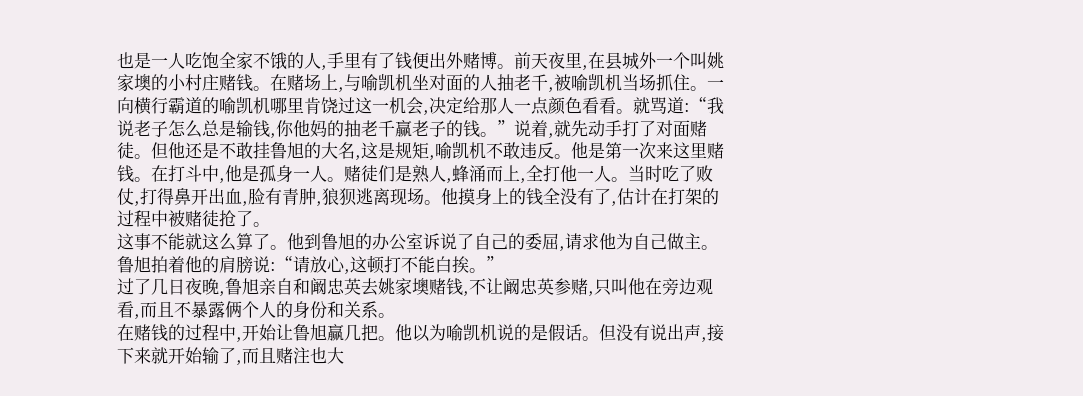也是一人吃饱全家不饿的人,手里有了钱便出外赌博。前天夜里,在县城外一个叫姚家墺的小村庄赌钱。在赌场上,与喻凯机坐对面的人抽老千,被喻凯机当场抓住。一向横行霸道的喻凯机哪里肯饶过这一机会,决定给那人一点颜色看看。就骂道:“我说老子怎么总是输钱,你他妈的抽老千赢老子的钱。”说着,就先动手打了对面赌徒。但他还是不敢挂鲁旭的大名,这是规矩,喻凯机不敢违反。他是第一次来这里赌钱。在打斗中,他是孤身一人。赌徒们是熟人,蜂涌而上,全打他一人。当时吃了败仗,打得鼻开出血,脸有青肿,狼狈逃离现场。他摸身上的钱全没有了,估计在打架的过程中被赌徒抢了。
这事不能就这么算了。他到鲁旭的办公室诉说了自己的委屈,请求他为自己做主。鲁旭拍着他的肩膀说:“请放心,这顿打不能白挨。”
过了几日夜晚,鲁旭亲自和阚忠英去姚家墺赌钱,不让阚忠英参赌,只叫他在旁边观看,而且不暴露俩个人的身份和关系。
在赌钱的过程中,开始让鲁旭赢几把。他以为喻凯机说的是假话。但没有说出声,接下来就开始输了,而且赌注也大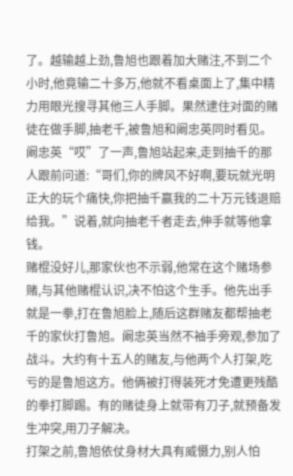了。越输越上劲,鲁旭也跟着加大赌注,不到二个小时,他竟输二十多万,他就不看桌面上了,集中精力用眼光搜寻其他三人手脚。果然逮住对面的赌徒在做手脚,抽老千,被鲁旭和阚忠英同时看见。
阚忠英“哎”了一声,鲁旭站起来,走到抽千的那人跟前问道:“哥们,你的牌风不好啊,要玩就光明正大的玩个痛快,你把抽千赢我的二十万元钱退赔给我。”说着,就向抽老千者走去,伸手就等他拿钱。
赌棍没好儿,那家伙也不示弱,他常在这个赌场参赌,与其他赌棍认识,决不怕这个生手。他先出手就是一拳,打在鲁旭脸上,随后这群赌友都帮抽老千的家伙打鲁旭。阚忠英当然不袖手旁观,参加了战斗。大约有十五人的赌友,与他两个人打架,吃亏的是鲁旭这方。他俩被打得装死才免遭更残酷的拳打脚踢。有的赌徒身上就带有刀子,就预备发生冲突,用刀子解决。
打架之前,鲁旭依仗身材大具有威慑力,别人怕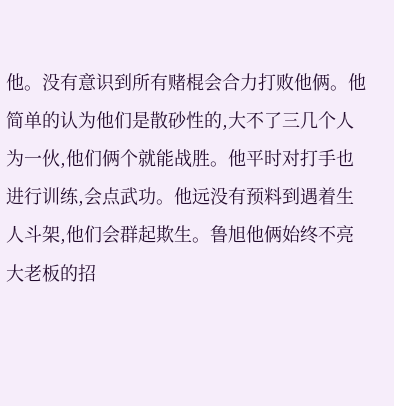他。没有意识到所有赌棍会合力打败他俩。他简单的认为他们是散砂性的,大不了三几个人为一伙,他们俩个就能战胜。他平时对打手也进行训练,会点武功。他远没有预料到遇着生人斗架,他们会群起欺生。鲁旭他俩始终不亮大老板的招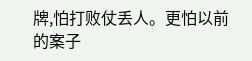牌,怕打败仗丢人。更怕以前的案子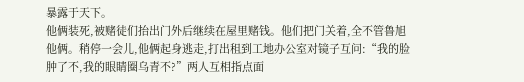暴露于天下。
他俩装死,被赌徒们抬出门外后继续在屋里赌钱。他们把门关着,全不管鲁旭他俩。稍停一会儿,他俩起身逃走,打出租到工地办公室对镜子互问:“我的脸肿了不,我的眼睛圈乌青不?”两人互相指点面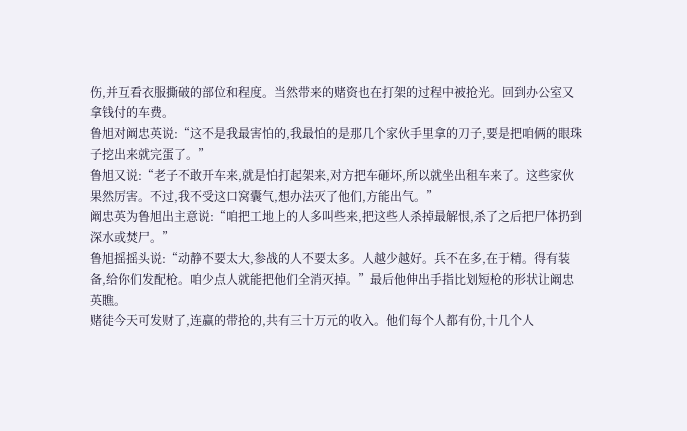伤,并互看衣服撕破的部位和程度。当然带来的赌资也在打架的过程中被抢光。回到办公室又拿钱付的车费。
鲁旭对阚忠英说:“这不是我最害怕的,我最怕的是那几个家伙手里拿的刀子,要是把咱俩的眼珠子挖出来就完蛋了。”
鲁旭又说:“老子不敢开车来,就是怕打起架来,对方把车砸坏,所以就坐出租车来了。这些家伙果然厉害。不过,我不受这口窝囊气,想办法灭了他们,方能出气。”
阚忠英为鲁旭出主意说:“咱把工地上的人多叫些来,把这些人杀掉最解恨,杀了之后把尸体扔到深水或焚尸。”
鲁旭摇摇头说:“动静不要太大,参战的人不要太多。人越少越好。兵不在多,在于精。得有装备,给你们发配枪。咱少点人就能把他们全消灭掉。”最后他伸出手指比划短枪的形状让阚忠英瞧。
赌徒今天可发财了,连赢的带抢的,共有三十万元的收入。他们每个人都有份,十几个人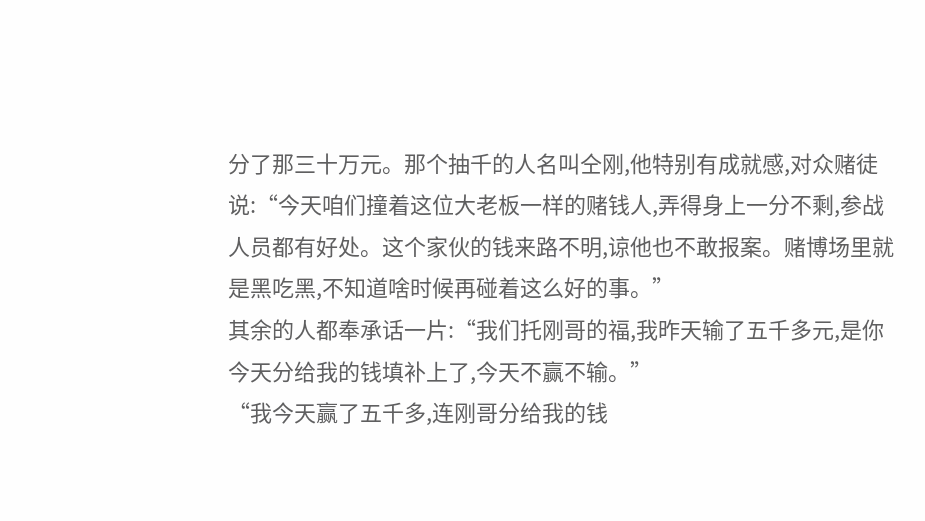分了那三十万元。那个抽千的人名叫仝刚,他特别有成就感,对众赌徒说:“今天咱们撞着这位大老板一样的赌钱人,弄得身上一分不剩,参战人员都有好处。这个家伙的钱来路不明,谅他也不敢报案。赌博场里就是黑吃黑,不知道啥时候再碰着这么好的事。”
其余的人都奉承话一片:“我们托刚哥的福,我昨天输了五千多元,是你今天分给我的钱填补上了,今天不赢不输。”
“我今天赢了五千多,连刚哥分给我的钱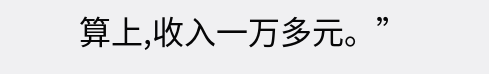算上,收入一万多元。”